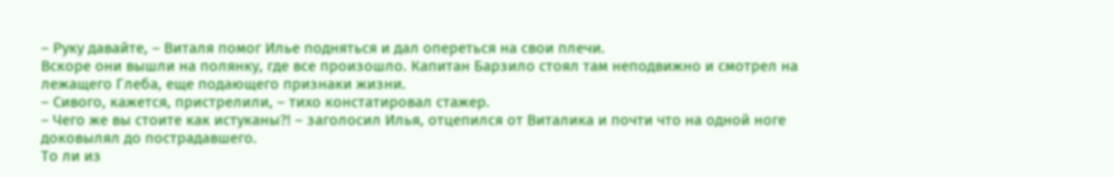– Руку давайте, – Виталя помог Илье подняться и дал опереться на свои плечи.
Вскоре они вышли на полянку, где все произошло. Капитан Барзило стоял там неподвижно и смотрел на лежащего Глеба, еще подающего признаки жизни.
– Сивого, кажется, пристрелили, – тихо констатировал стажер.
– Чего же вы стоите как истуканы?! – заголосил Илья, отцепился от Виталика и почти что на одной ноге доковылял до пострадавшего.
То ли из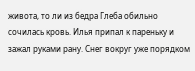живота, то ли из бедра Глеба обильно сочилась кровь. Илья припал к пареньку и зажал руками рану. Снег вокруг уже порядком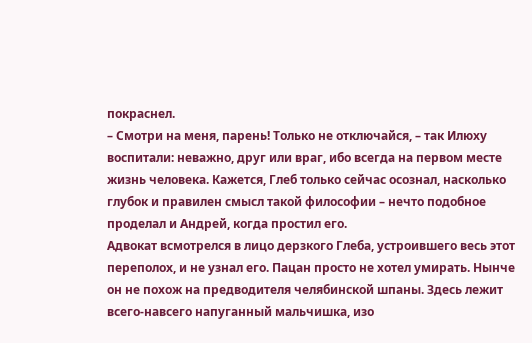покраснел.
– Смотри на меня, парень! Только не отключайся, – так Илюху воспитали: неважно, друг или враг, ибо всегда на первом месте жизнь человека. Кажется, Глеб только сейчас осознал, насколько глубок и правилен смысл такой философии – нечто подобное проделал и Андрей, когда простил его.
Адвокат всмотрелся в лицо дерзкого Глеба, устроившего весь этот переполох, и не узнал его. Пацан просто не хотел умирать. Нынче он не похож на предводителя челябинской шпаны. Здесь лежит всего-навсего напуганный мальчишка, изо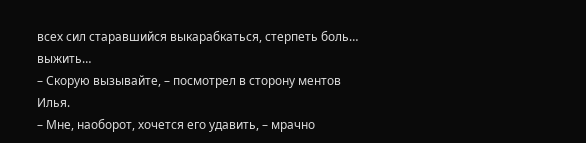всех сил старавшийся выкарабкаться, стерпеть боль… выжить…
– Скорую вызывайте, – посмотрел в сторону ментов Илья.
– Мне, наоборот, хочется его удавить, – мрачно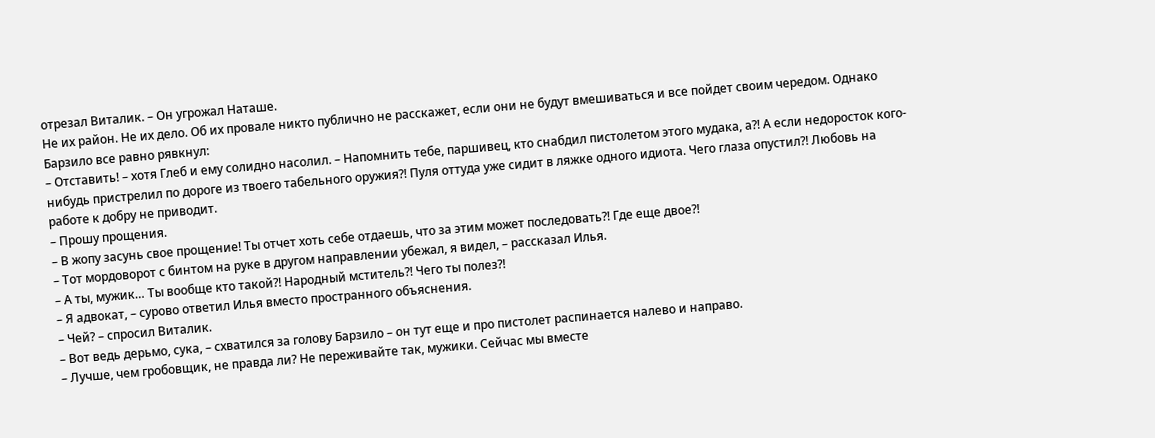отрезал Виталик. – Он угрожал Наташе.
Не их район. Не их дело. Об их провале никто публично не расскажет, если они не будут вмешиваться и все пойдет своим чередом. Однако Барзило все равно рявкнул:
– Отставить! – хотя Глеб и ему солидно насолил. – Напомнить тебе, паршивец, кто снабдил пистолетом этого мудака, а?! А если недоросток кого-нибудь пристрелил по дороге из твоего табельного оружия?! Пуля оттуда уже сидит в ляжке одного идиота. Чего глаза опустил?! Любовь на работе к добру не приводит.
– Прошу прощения.
– В жопу засунь свое прощение! Ты отчет хоть себе отдаешь, что за этим может последовать?! Где еще двое?!
– Тот мордоворот с бинтом на руке в другом направлении убежал, я видел, – рассказал Илья.
– А ты, мужик… Ты вообще кто такой?! Народный мститель?! Чего ты полез?!
– Я адвокат, – сурово ответил Илья вместо пространного объяснения.
– Чей? – спросил Виталик.
– Вот ведь дерьмо, сука, – схватился за голову Барзило – он тут еще и про пистолет распинается налево и направо.
– Лучше, чем гробовщик, не правда ли? Не переживайте так, мужики. Сейчас мы вместе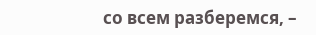со всем разберемся, –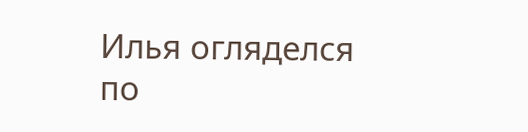Илья огляделся по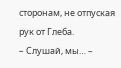сторонам, не отпуская рук от Глеба.
– Слушай, мы… –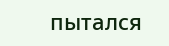пытался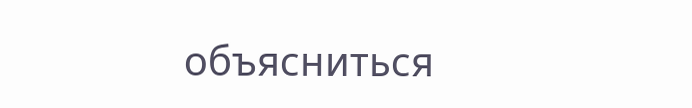объясниться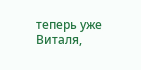теперь уже Виталя,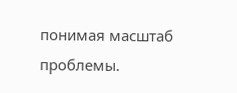понимая масштаб проблемы.